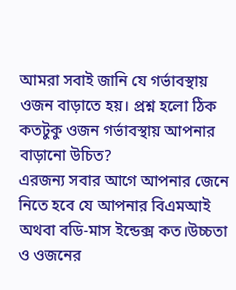আমরা সবাই জানি যে গর্ভাবস্থায় ওজন বাড়াতে হয়। প্রশ্ন হলো ঠিক কতটুকু ওজন গর্ভাবস্থায় আপনার বাড়ানো উচিত?
এরজন্য সবার আগে আপনার জেনে নিতে হবে যে আপনার বিএমআই অথবা বডি-মাস ইন্ডেক্স কত।উচ্চতা ও ওজনের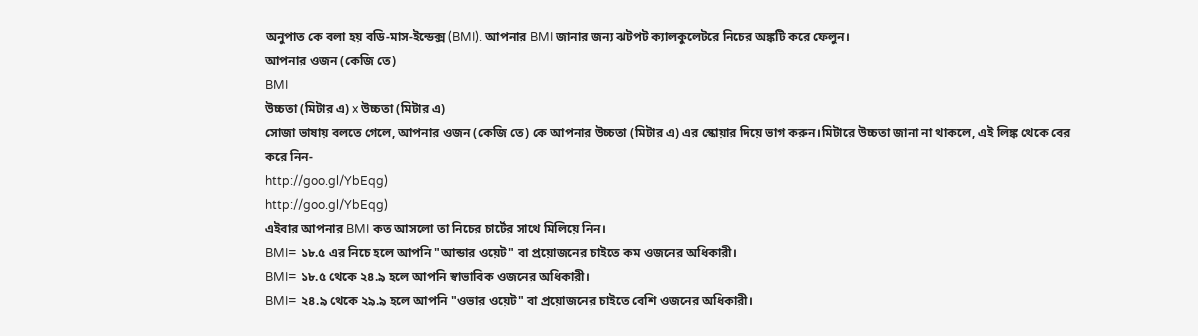অনুপাত কে বলা হয় বডি-মাস-ইন্ডেক্স (BMI). আপনার BMI জানার জন্য ঝটপট ক্যালকুলেটরে নিচের অঙ্কটি করে ফেলুন।
আপনার ওজন (কেজি তে)
BMI
উচ্চতা (মিটার এ) x উচ্চতা (মিটার এ)
সোজা ভাষায় বলতে গেলে, আপনার ওজন (কেজি তে) কে আপনার উচ্চতা (মিটার এ) এর স্কোয়ার দিয়ে ভাগ করুন।মিটারে উচ্চতা জানা না থাকলে, এই লিঙ্ক থেকে বের করে নিন-
http://goo.gl/YbEqg)
http://goo.gl/YbEqg)
এইবার আপনার BMI কত আসলো তা নিচের চার্টের সাথে মিলিয়ে নিন।
BMI= ১৮.৫ এর নিচে হলে আপনি "আন্ডার ওয়েট" বা প্রয়োজনের চাইতে কম ওজনের অধিকারী।
BMI= ১৮.৫ থেকে ২৪.৯ হলে আপনি স্বাভাবিক ওজনের অধিকারী।
BMI= ২৪.৯ থেকে ২৯.৯ হলে আপনি "ওভার ওয়েট" বা প্রয়োজনের চাইতে বেশি ওজনের অধিকারী।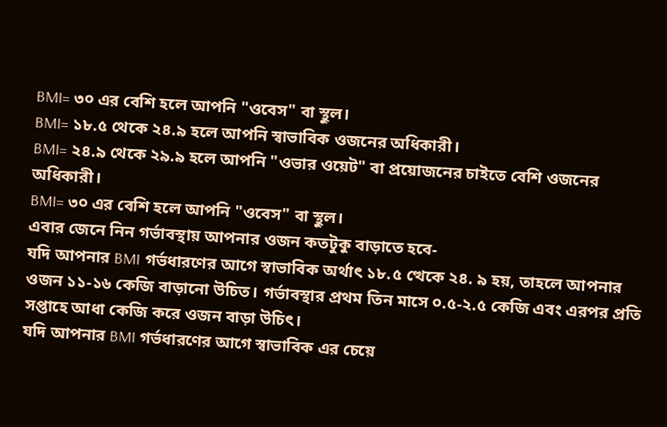BMI= ৩০ এর বেশি হলে আপনি "ওবেস" বা স্থুল।
BMI= ১৮.৫ থেকে ২৪.৯ হলে আপনি স্বাভাবিক ওজনের অধিকারী।
BMI= ২৪.৯ থেকে ২৯.৯ হলে আপনি "ওভার ওয়েট" বা প্রয়োজনের চাইতে বেশি ওজনের অধিকারী।
BMI= ৩০ এর বেশি হলে আপনি "ওবেস" বা স্থুল।
এবার জেনে নিন গর্ভাবস্থায় আপনার ওজন কতটুকু বাড়াতে হবে-
যদি আপনার BMI গর্ভধারণের আগে স্বাভাবিক অর্থাৎ ১৮.৫ ত্থেকে ২৪. ৯ হয়, তাহলে আপনার ওজন ১১-১৬ কেজি বাড়ানো উচিত। গর্ভাবস্থার প্রথম তিন মাসে ০.৫-২.৫ কেজি এবং এরপর প্রতি সপ্তাহে আধা কেজি করে ওজন বাড়া উচিৎ।
যদি আপনার BMI গর্ভধারণের আগে স্বাভাবিক এর চেয়ে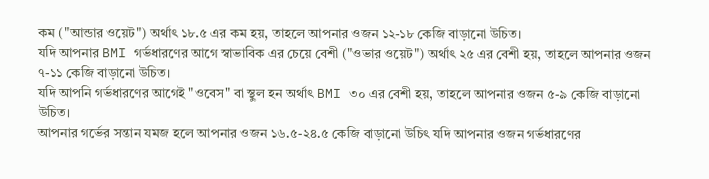কম ("আন্ডার ওয়েট") অর্থাৎ ১৮.৫ এর কম হয়, তাহলে আপনার ওজন ১২-১৮ কেজি বাড়ানো উচিত।
যদি আপনার BMI গর্ভধারণের আগে স্বাভাবিক এর চেয়ে বেশী ("ওভার ওয়েট") অর্থাৎ ২৫ এর বেশী হয়, তাহলে আপনার ওজন ৭-১১ কেজি বাড়ানো উচিত।
যদি আপনি গর্ভধারণের আগেই "ওবেস" বা স্থুল হন অর্থাৎ BMI ৩০ এর বেশী হয়, তাহলে আপনার ওজন ৫-৯ কেজি বাড়ানো উচিত।
আপনার গর্ভের সন্তান যমজ হলে আপনার ওজন ১৬.৫-২৪.৫ কেজি বাড়ানো উচিৎ যদি আপনার ওজন গর্ভধারণের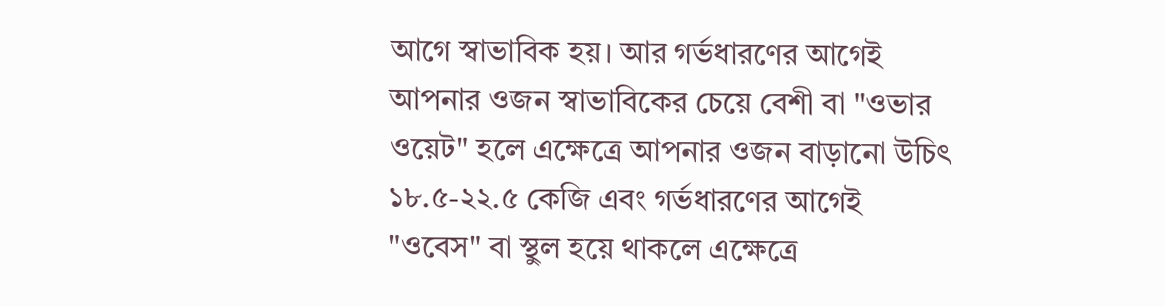আগে স্বাভাবিক হয়। আর গর্ভধারণের আগেই আপনার ওজন স্বাভাবিকের চেয়ে বেশী বা "ওভার ওয়েট" হলে এক্ষেত্রে আপনার ওজন বাড়ানো উচিৎ ১৮.৫-২২.৫ কেজি এবং গর্ভধারণের আগেই "ওবেস" বা স্থুল হয়ে থাকলে এক্ষেত্রে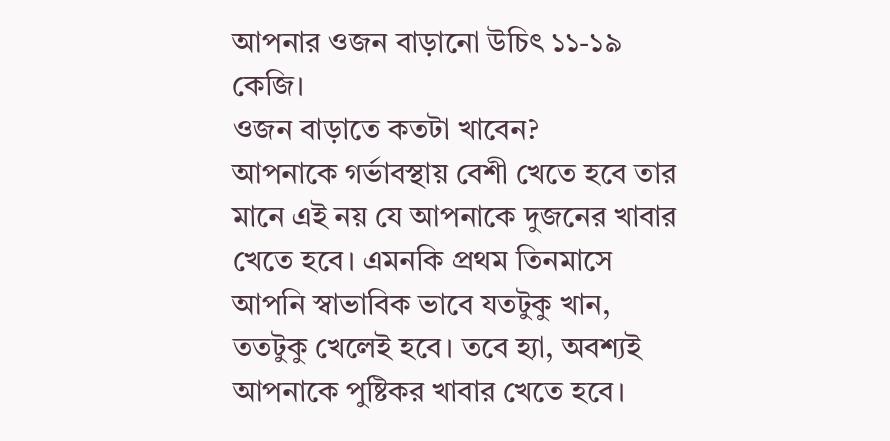আপনার ওজন বাড়ানো উচিৎ ১১-১৯ কেজি।
ওজন বাড়াতে কতটা খাবেন?
আপনাকে গর্ভাবস্থায় বেশী খেতে হবে তার মানে এই নয় যে আপনাকে দুজনের খাবার খেতে হবে। এমনকি প্রথম তিনমাসে আপনি স্বাভাবিক ভাবে যতটুকু খান, ততটুকু খেলেই হবে। তবে হ্যা, অবশ্যই আপনাকে পুষ্টিকর খাবার খেতে হবে।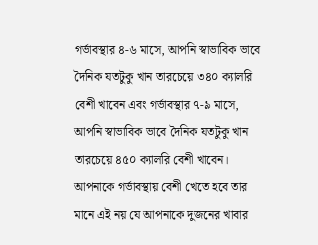গর্ভাবস্থার ৪-৬ মাসে, আপনি স্বাভাবিক ভাবে দৈনিক যতটুকু খান তারচেয়ে ৩৪০ ক্যালরি বেশী খাবেন এবং গর্ভাবস্থার ৭-৯ মাসে, আপনি স্বাভাবিক ভাবে দৈনিক যতটুকু খান তারচেয়ে ৪৫০ ক্যালরি বেশী খাবেন।
আপনাকে গর্ভাবস্থায় বেশী খেতে হবে তার মানে এই নয় যে আপনাকে দুজনের খাবার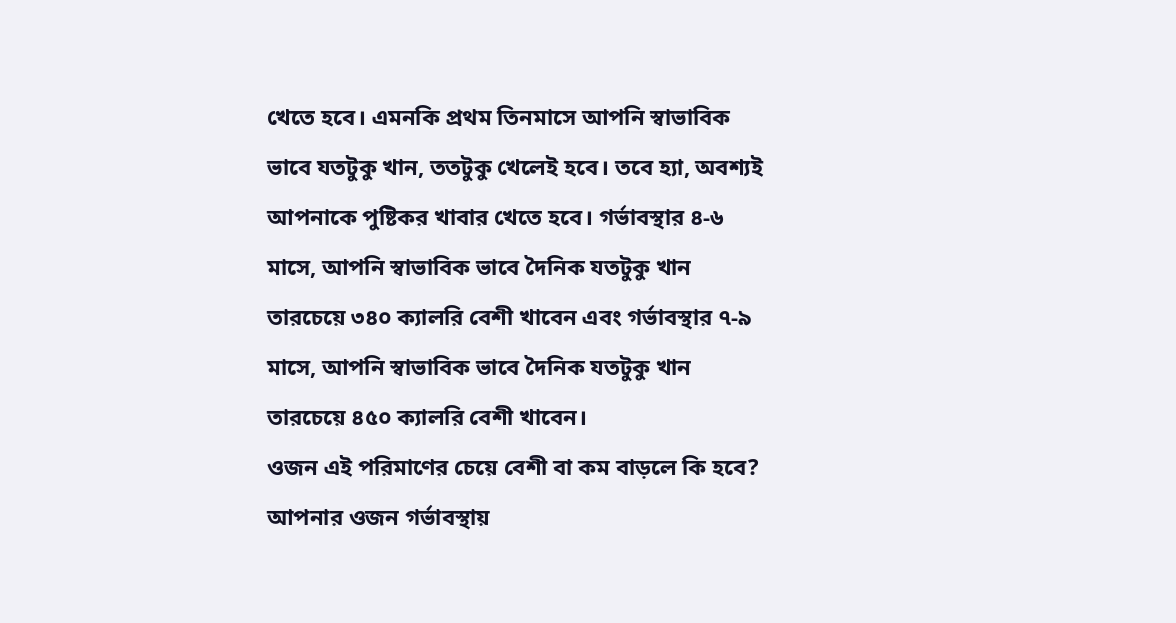খেতে হবে। এমনকি প্রথম তিনমাসে আপনি স্বাভাবিক ভাবে যতটুকু খান, ততটুকু খেলেই হবে। তবে হ্যা, অবশ্যই আপনাকে পুষ্টিকর খাবার খেতে হবে। গর্ভাবস্থার ৪-৬ মাসে, আপনি স্বাভাবিক ভাবে দৈনিক যতটুকু খান তারচেয়ে ৩৪০ ক্যালরি বেশী খাবেন এবং গর্ভাবস্থার ৭-৯ মাসে, আপনি স্বাভাবিক ভাবে দৈনিক যতটুকু খান তারচেয়ে ৪৫০ ক্যালরি বেশী খাবেন।
ওজন এই পরিমাণের চেয়ে বেশী বা কম বাড়লে কি হবে?
আপনার ওজন গর্ভাবস্থায়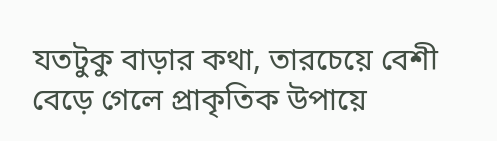যতটুকু বাড়ার কথা, তারচেয়ে বেশী বেড়ে গেলে প্রাকৃতিক উপায়ে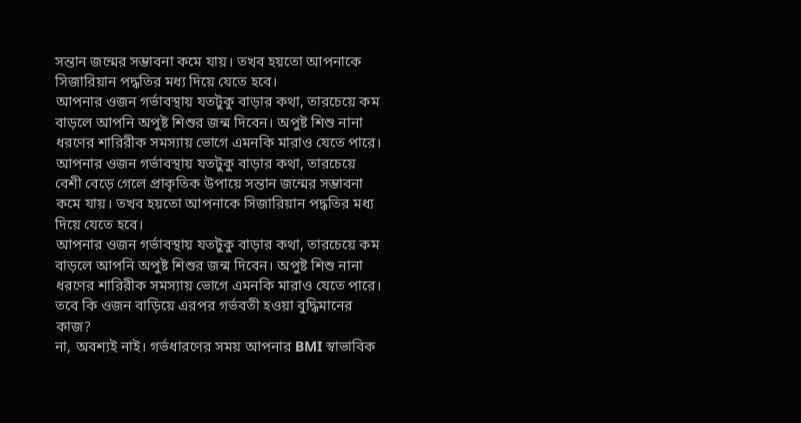সন্তান জন্মের সম্ভাবনা কমে যায়। তখব হয়তো আপনাকে সিজারিয়ান পদ্ধতির মধ্য দিয়ে যেতে হবে।
আপনার ওজন গর্ভাবস্থায় যতটুকু বাড়ার কথা, তারচেয়ে কম বাড়লে আপনি অপুষ্ট শিশুর জন্ম দিবেন। অপুষ্ট শিশু নানা ধরণের শারিরীক সমস্যায় ভোগে এমনকি মারাও যেতে পারে।
আপনার ওজন গর্ভাবস্থায় যতটুকু বাড়ার কথা, তারচেয়ে বেশী বেড়ে গেলে প্রাকৃতিক উপায়ে সন্তান জন্মের সম্ভাবনা কমে যায়। তখব হয়তো আপনাকে সিজারিয়ান পদ্ধতির মধ্য দিয়ে যেতে হবে।
আপনার ওজন গর্ভাবস্থায় যতটুকু বাড়ার কথা, তারচেয়ে কম বাড়লে আপনি অপুষ্ট শিশুর জন্ম দিবেন। অপুষ্ট শিশু নানা ধরণের শারিরীক সমস্যায় ভোগে এমনকি মারাও যেতে পারে।
তবে কি ওজন বাড়িয়ে এরপর গর্ভবতী হওয়া বুদ্ধিমানের কাজ?
না, অবশ্যই নাই। গর্ভধারণের সময় আপনার BMI স্বাভাবিক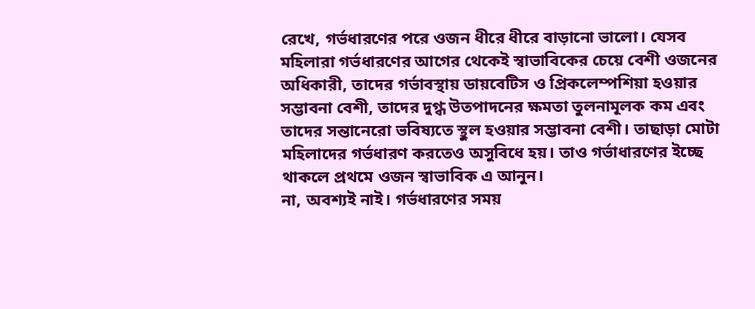রেখে, গর্ভধারণের পরে ওজন ধীরে ধীরে বাড়ানো ভালো। যেসব মহিলারা গর্ভধারণের আগের থেকেই স্বাভাবিকের চেয়ে বেশী ওজনের অধিকারী, তাদের গর্ভাবস্থায় ডায়বেটিস ও প্রিকলেম্পশিয়া হওয়ার সম্ভাবনা বেশী, তাদের দুগ্ধ উতপাদনের ক্ষমতা তুলনামূলক কম এবং তাদের সন্তানেরো ভবিষ্যতে স্থুল হওয়ার সম্ভাবনা বেশী। তাছাড়া মোটা মহিলাদের গর্ভধারণ করতেও অসুবিধে হয়। তাও গর্ভাধারণের ইচ্ছে থাকলে প্রথমে ওজন স্বাভাবিক এ আনুন।
না, অবশ্যই নাই। গর্ভধারণের সময়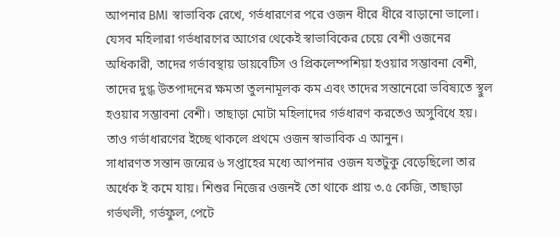আপনার BMI স্বাভাবিক রেখে, গর্ভধারণের পরে ওজন ধীরে ধীরে বাড়ানো ভালো। যেসব মহিলারা গর্ভধারণের আগের থেকেই স্বাভাবিকের চেয়ে বেশী ওজনের অধিকারী, তাদের গর্ভাবস্থায় ডায়বেটিস ও প্রিকলেম্পশিয়া হওয়ার সম্ভাবনা বেশী, তাদের দুগ্ধ উতপাদনের ক্ষমতা তুলনামূলক কম এবং তাদের সন্তানেরো ভবিষ্যতে স্থুল হওয়ার সম্ভাবনা বেশী। তাছাড়া মোটা মহিলাদের গর্ভধারণ করতেও অসুবিধে হয়। তাও গর্ভাধারণের ইচ্ছে থাকলে প্রথমে ওজন স্বাভাবিক এ আনুন।
সাধারণত সন্তান জন্মের ৬ সপ্তাহের মধ্যে আপনার ওজন যতটুকু বেড়েছিলো তার অর্ধেক ই কমে যায়। শিশুর নিজের ওজনই তো থাকে প্রায় ৩.৫ কেজি, তাছাড়া গর্ভথলী, গর্ভফুল, পেটে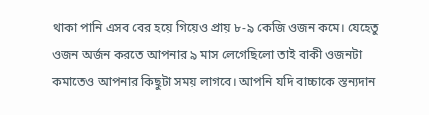থাকা পানি এসব বের হয়ে গিয়েও প্রায় ৮-৯ কেজি ওজন কমে। যেহেতু ওজন অর্জন করতে আপনার ৯ মাস লেগেছিলো তাই বাকী ওজনটা কমাতেও আপনার কিছুটা সময় লাগবে। আপনি যদি বাচ্চাকে স্তন্যদান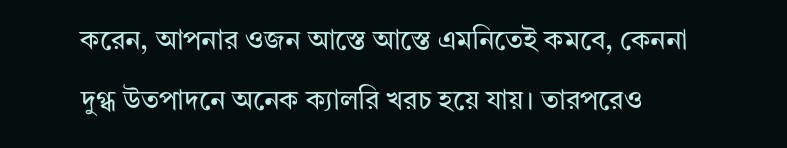করেন, আপনার ওজন আস্তে আস্তে এমনিতেই কমবে, কেননা দুগ্ধ উতপাদনে অনেক ক্যালরি খরচ হয়ে যায়। তারপরেও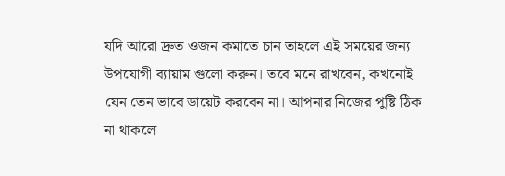যদি আরো দ্রুত ওজন কমাতে চান তাহলে এই সময়ের জন্য উপযোগী ব্যায়াম গুলো করুন। তবে মনে রাখবেন, কখনোই যেন তেন ভাবে ডায়েট করবেন না। আপনার নিজের পুষ্টি ঠিক না থাকলে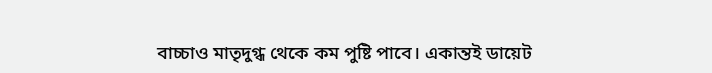বাচ্চাও মাতৃদুগ্ধ থেকে কম পুষ্টি পাবে। একান্তই ডায়েট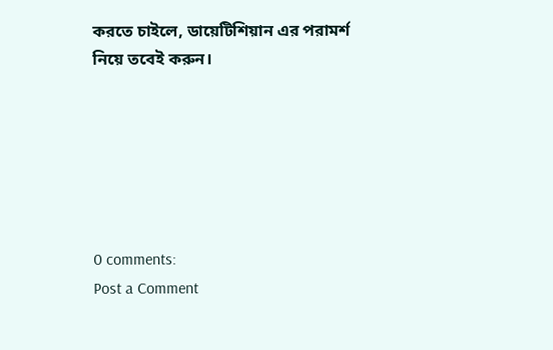করতে চাইলে, ডায়েটিশিয়ান এর পরামর্শ নিয়ে তবেই করুন।






0 comments:
Post a Comment